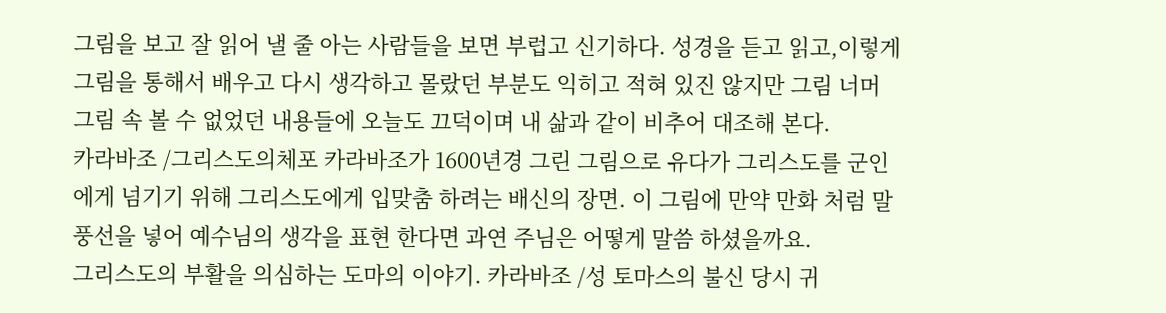그림을 보고 잘 읽어 낼 줄 아는 사람들을 보면 부럽고 신기하다. 성경을 듣고 읽고,이렇게 그림을 통해서 배우고 다시 생각하고 몰랐던 부분도 익히고 적혀 있진 않지만 그림 너머 그림 속 볼 수 없었던 내용들에 오늘도 끄덕이며 내 삶과 같이 비추어 대조해 본다.
카라바조 /그리스도의체포 카라바조가 1600년경 그린 그림으로 유다가 그리스도를 군인에게 넘기기 위해 그리스도에게 입맞춤 하려는 배신의 장면. 이 그림에 만약 만화 처럼 말풍선을 넣어 예수님의 생각을 표현 한다면 과연 주님은 어떻게 말씀 하셨을까요.
그리스도의 부활을 의심하는 도마의 이야기. 카라바조 /성 토마스의 불신 당시 귀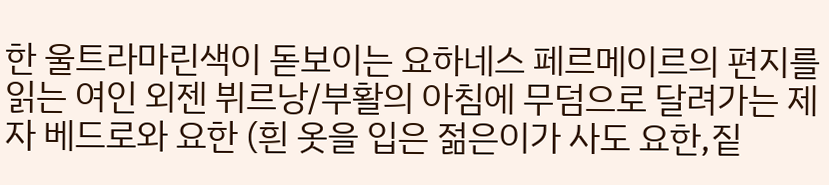한 울트라마린색이 돋보이는 요하네스 페르메이르의 편지를 읽는 여인 외젠 뷔르낭/부활의 아침에 무덤으로 달려가는 제자 베드로와 요한 (흰 옷을 입은 젊은이가 사도 요한,짙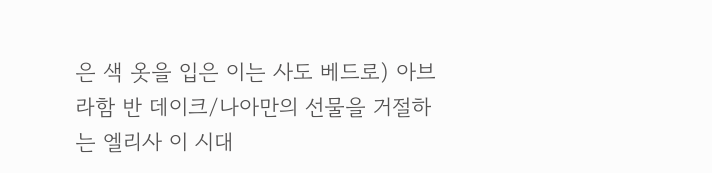은 색 옷을 입은 이는 사도 베드로) 아브라함 반 데이크/나아만의 선물을 거절하는 엘리사 이 시대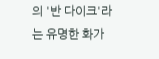의 '반 다이크'라는 유명한 화가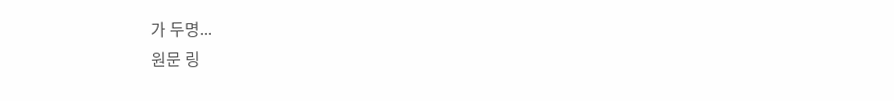가 두명...
원문 링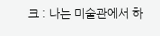크 : 나는 미술관에서 하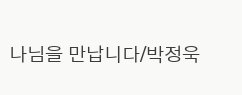나님을 만납니다/박정욱